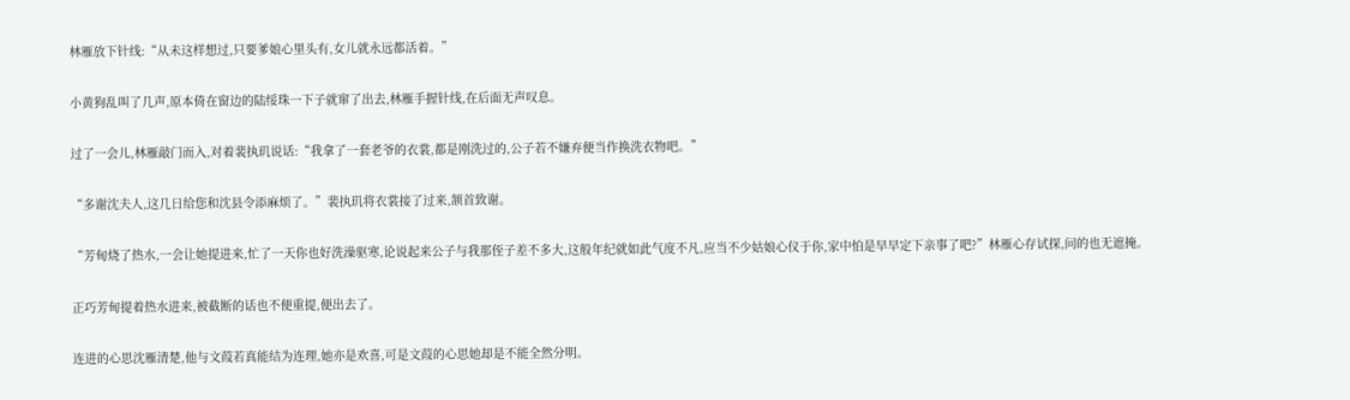林雁放下针线:“从未这样想过,只要爹娘心里头有,女儿就永远都活着。”

小黄狗乱叫了几声,原本倚在窗边的陆绥珠一下子就窜了出去,林雁手握针线,在后面无声叹息。

过了一会儿,林雁敲门而入,对着裴执玑说话:“我拿了一套老爷的衣裳,都是刚洗过的,公子若不嫌弃便当作换洗衣物吧。”

“多谢沈夫人,这几日给您和沈县令添麻烦了。”裴执玑将衣裳接了过来,颔首致谢。

“芳甸烧了热水,一会让她提进来,忙了一天你也好洗澡驱寒,论说起来公子与我那侄子差不多大,这般年纪就如此气度不凡,应当不少姑娘心仪于你,家中怕是早早定下亲事了吧?”林雁心存试探,问的也无遮掩。

正巧芳甸提着热水进来,被截断的话也不便重提,便出去了。

连进的心思沈雁清楚,他与文葭若真能结为连理,她亦是欢喜,可是文葭的心思她却是不能全然分明。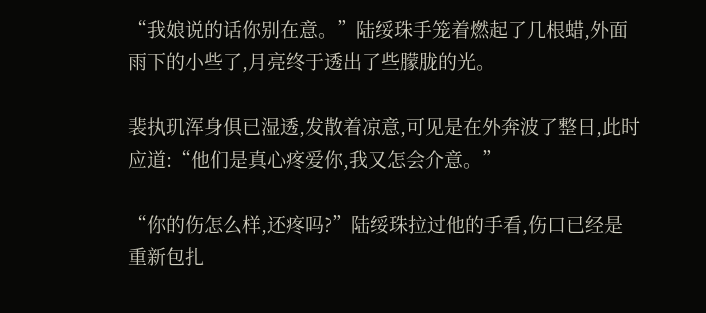“我娘说的话你别在意。”陆绥珠手笼着燃起了几根蜡,外面雨下的小些了,月亮终于透出了些朦胧的光。

裴执玑浑身俱已湿透,发散着凉意,可见是在外奔波了整日,此时应道:“他们是真心疼爱你,我又怎会介意。”

“你的伤怎么样,还疼吗?”陆绥珠拉过他的手看,伤口已经是重新包扎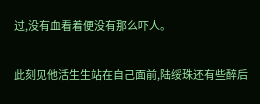过,没有血看着便没有那么吓人。

此刻见他活生生站在自己面前,陆绥珠还有些醉后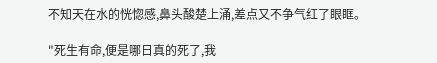不知天在水的恍惚感,鼻头酸楚上涌,差点又不争气红了眼眶。

"死生有命,便是哪日真的死了,我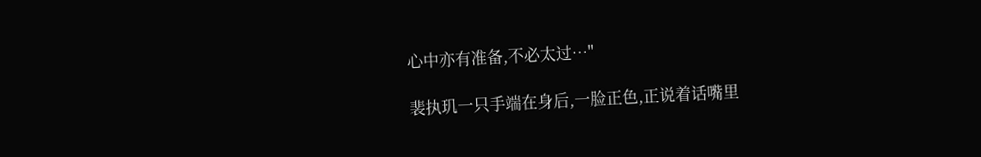心中亦有准备,不必太过…"

裴执玑一只手端在身后,一脸正色,正说着话嘴里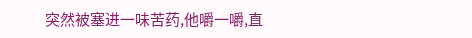突然被塞进一味苦药,他嚼一嚼,直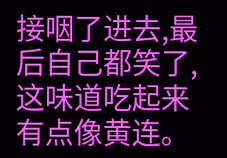接咽了进去,最后自己都笑了,这味道吃起来有点像黄连。